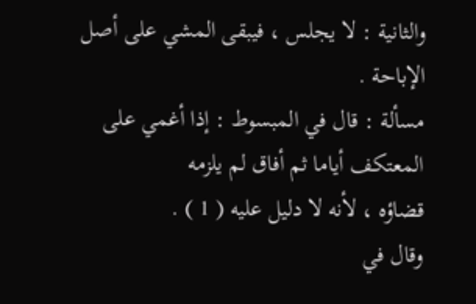والثانية : لا يجلس ، فيبقى المشي على أصل الإباحة .
مسألة : قال في المبسوط : إذا أغمي على المعتكف أياما ثم أفاق لم يلزمه
قضاؤه ، لأنه لا دليل عليه ( 1 ) .
وقال في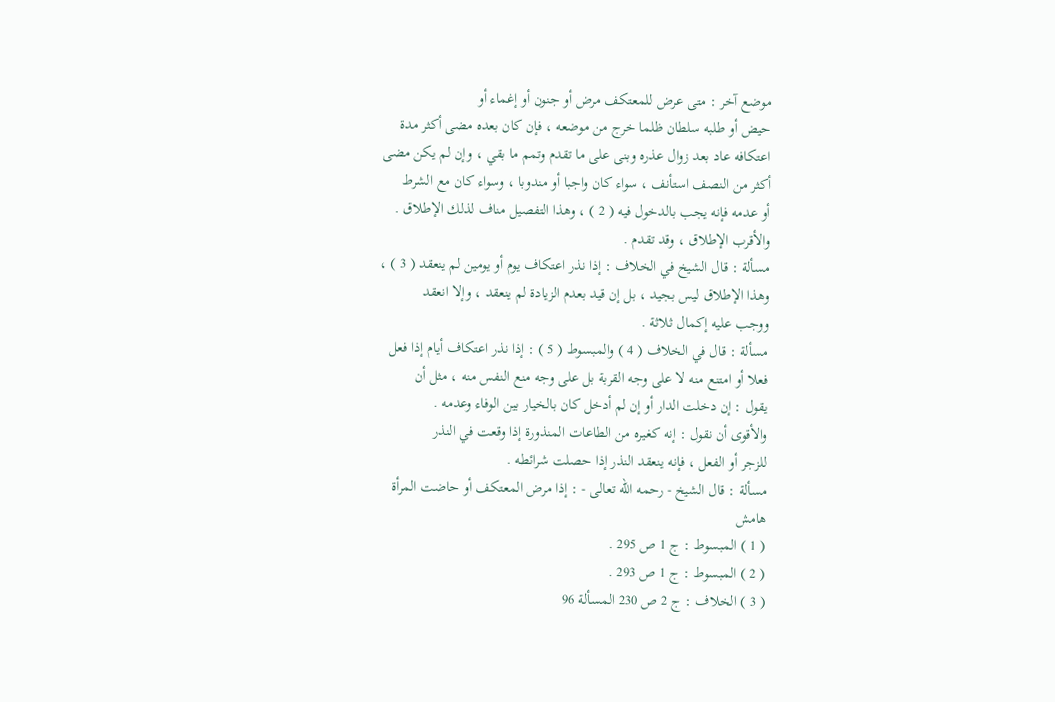موضع آخر : متى عرض للمعتكف مرض أو جنون أو إغماء أو
حيض أو طلبه سلطان ظلما خرج من موضعه ، فإن كان بعده مضى أكثر مدة
اعتكافه عاد بعد زوال عذره وبنى على ما تقدم وتمم ما بقي ، وإن لم يكن مضى
أكثر من النصف استأنف ، سواء كان واجبا أو مندوبا ، وسواء كان مع الشرط
أو عدمه فإنه يجب بالدخول فيه ( 2 ) ، وهذا التفصيل مناف لذلك الإطلاق .
والأقرب الإطلاق ، وقد تقدم .
مسألة : قال الشيخ في الخلاف : إذا نذر اعتكاف يوم أو يومين لم ينعقد ( 3 ) ،
وهذا الإطلاق ليس بجيد ، بل إن قيد بعدم الزيادة لم ينعقد ، وإلا انعقد
ووجب عليه إكمال ثلاثة .
مسألة : قال في الخلاف ( 4 ) والمبسوط ( 5 ) : إذا نذر اعتكاف أيام إذا فعل
فعلا أو امتنع منه لا على وجه القربة بل على وجه منع النفس منه ، مثل أن
يقول : إن دخلت الدار أو إن لم أدخل كان بالخيار بين الوفاء وعدمه .
والأقوى أن نقول : إنه كغيره من الطاعات المنذورة إذا وقعت في النذر
للزجر أو الفعل ، فإنه ينعقد النذر إذا حصلت شرائطه .
مسألة : قال الشيخ - رحمه الله تعالى - : إذا مرض المعتكف أو حاضت المرأة
هامش
( 1 ) المبسوط : ج 1 ص 295 .
( 2 ) المبسوط : ج 1 ص 293 .
( 3 ) الخلاف : ج 2 ص 230 المسألة 96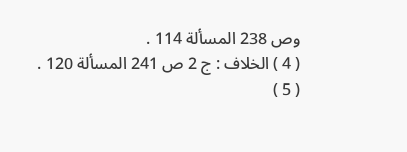وص 238 المسألة 114 .
( 4 ) الخلاف : ج 2 ص 241 المسألة 120 .
( 5 )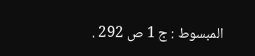المبسوط : ج 1 ص 292 .